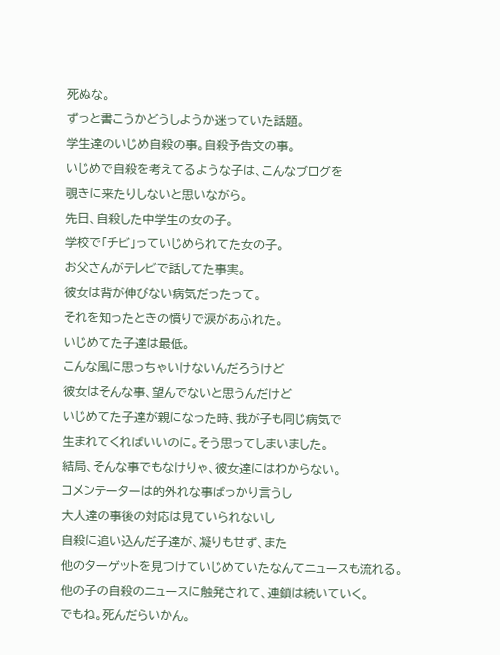死ぬな。
ずっと書こうかどうしようか迷っていた話題。
学生達のいじめ自殺の事。自殺予告文の事。
いじめで自殺を考えてるような子は、こんなブログを
覗きに来たりしないと思いながら。
先日、自殺した中学生の女の子。
学校で「チビ」っていじめられてた女の子。
お父さんがテレビで話してた事実。
彼女は背が伸びない病気だったって。
それを知ったときの憤りで涙があふれた。
いじめてた子達は最低。
こんな風に思っちゃいけないんだろうけど
彼女はそんな事、望んでないと思うんだけど
いじめてた子達が親になった時、我が子も同じ病気で
生まれてくればいいのに。そう思ってしまいました。
結局、そんな事でもなけりゃ、彼女達にはわからない。
コメンテーターは的外れな事ばっかり言うし
大人達の事後の対応は見ていられないし
自殺に追い込んだ子達が、凝りもせず、また
他のターゲットを見つけていじめていたなんてニュースも流れる。
他の子の自殺のニュースに触発されて、連鎖は続いていく。
でもね。死んだらいかん。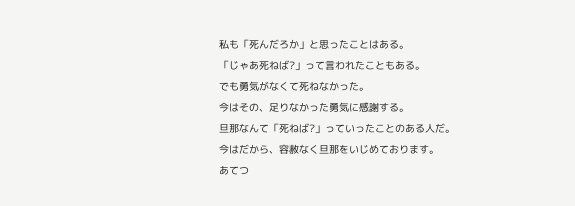私も「死んだろか」と思ったことはある。
「じゃあ死ねば?」って言われたこともある。
でも勇気がなくて死ねなかった。
今はその、足りなかった勇気に感謝する。
旦那なんて「死ねば?」っていったことのある人だ。
今はだから、容赦なく旦那をいじめております。
あてつ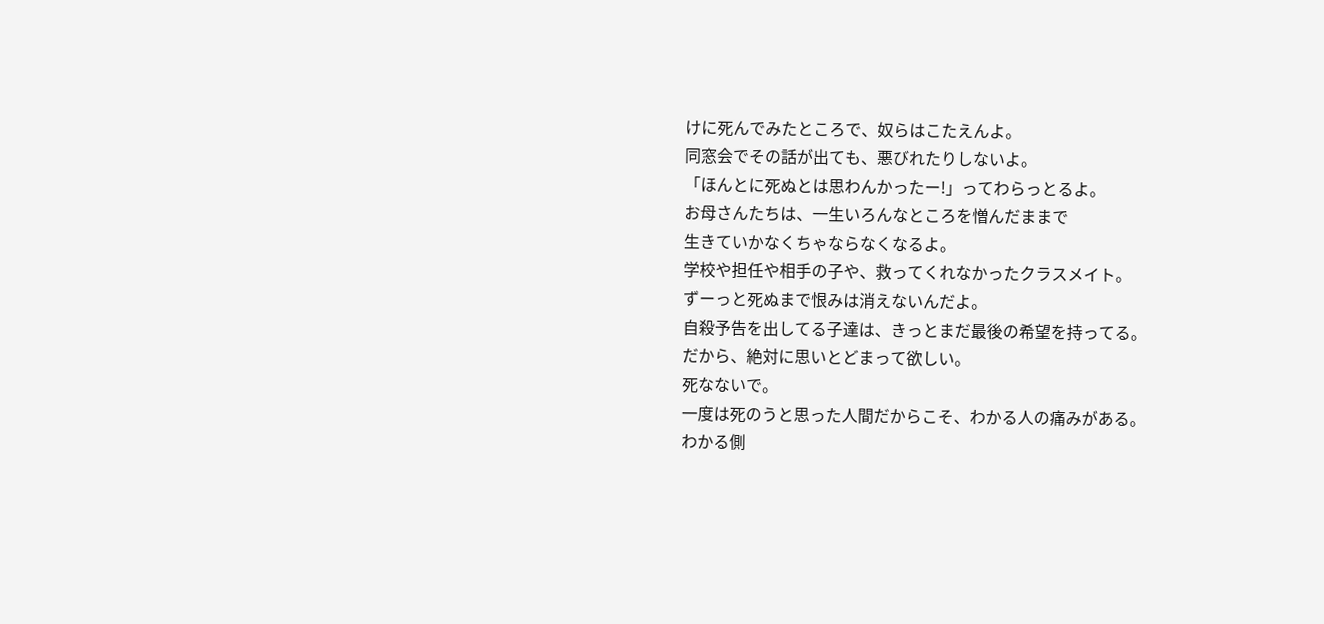けに死んでみたところで、奴らはこたえんよ。
同窓会でその話が出ても、悪びれたりしないよ。
「ほんとに死ぬとは思わんかったー!」ってわらっとるよ。
お母さんたちは、一生いろんなところを憎んだままで
生きていかなくちゃならなくなるよ。
学校や担任や相手の子や、救ってくれなかったクラスメイト。
ずーっと死ぬまで恨みは消えないんだよ。
自殺予告を出してる子達は、きっとまだ最後の希望を持ってる。
だから、絶対に思いとどまって欲しい。
死なないで。
一度は死のうと思った人間だからこそ、わかる人の痛みがある。
わかる側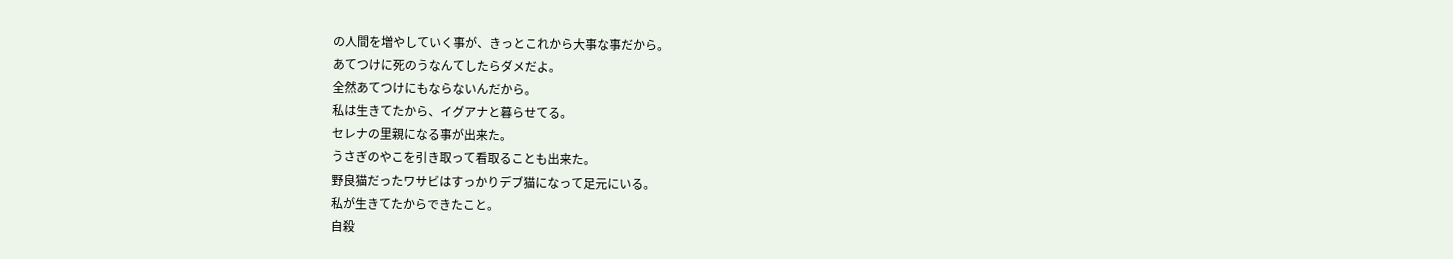の人間を増やしていく事が、きっとこれから大事な事だから。
あてつけに死のうなんてしたらダメだよ。
全然あてつけにもならないんだから。
私は生きてたから、イグアナと暮らせてる。
セレナの里親になる事が出来た。
うさぎのやこを引き取って看取ることも出来た。
野良猫だったワサビはすっかりデブ猫になって足元にいる。
私が生きてたからできたこと。
自殺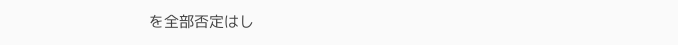を全部否定はし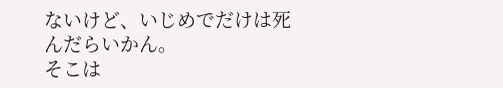ないけど、いじめでだけは死んだらいかん。
そこは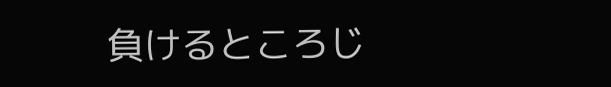負けるところじ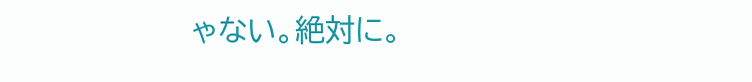ゃない。絶対に。